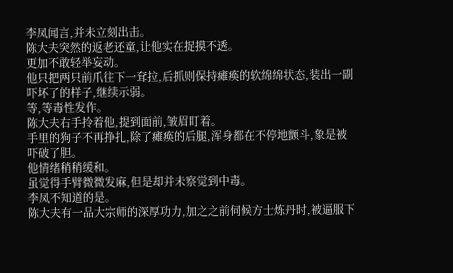李凤闻言,并未立刻出击。
陈大夫突然的返老还童,让他实在捉摸不透。
更加不敢轻举妄动。
他只把两只前爪往下一耷拉,后抓则保持瘫痪的软绵绵状态,装出一副吓坏了的样子,继续示弱。
等,等毒性发作。
陈大夫右手拎着他,提到面前,皱眉盯着。
手里的狗子不再挣扎,除了瘫痪的后腿,浑身都在不停地颤斗,象是被吓破了胆。
他情绪稍稍缓和。
虽觉得手臂微微发麻,但是却并未察觉到中毒。
李凤不知道的是。
陈大夫有一品大宗师的深厚功力,加之之前伺候方士炼丹时,被逼服下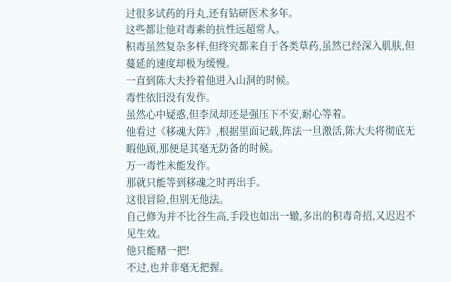过很多试药的丹丸,还有钻研医术多年。
这些都让他对毒素的抗性远超常人。
积毒虽然复杂多样,但终究都来自于各类草药,虽然已经深入肌肤,但蔓延的速度却极为缓慢。
一直到陈大夫拎着他进入山洞的时候。
毒性依旧没有发作。
虽然心中疑惑,但李凤却还是强压下不安,耐心等着。
他看过《移魂大阵》,根据里面记载,阵法一旦激活,陈大夫将彻底无暇他顾,那便是其毫无防备的时候。
万一毒性未能发作。
那就只能等到移魂之时再出手。
这很冒险,但别无他法。
自己修为并不比谷生高,手段也如出一辙,多出的积毒奇招,又迟迟不见生效。
他只能赌一把!
不过,也并非毫无把握。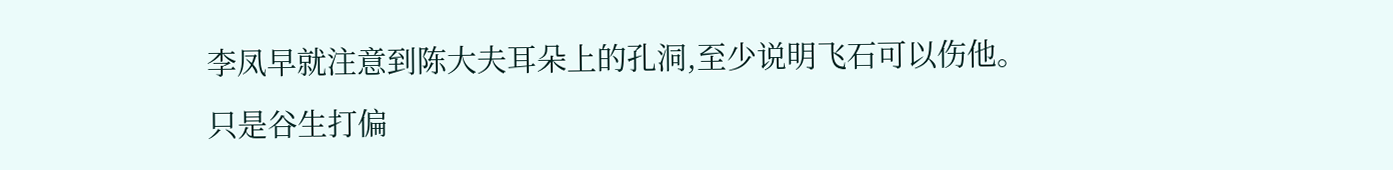李凤早就注意到陈大夫耳朵上的孔洞,至少说明飞石可以伤他。
只是谷生打偏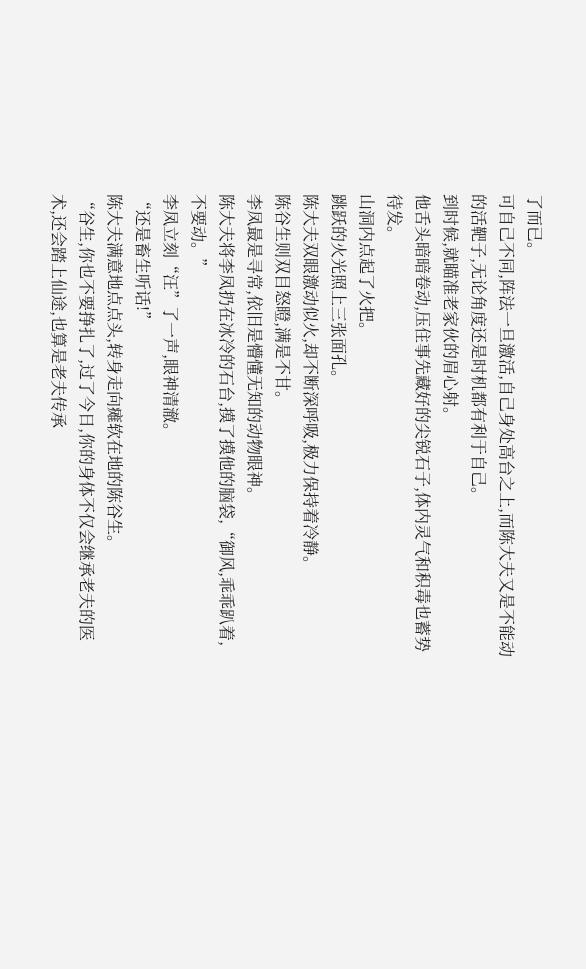了而已。
可自己不同,阵法一旦激活,自己身处高台之上,而陈大夫又是不能动的活靶子,无论角度还是时机都有利于自己。
到时候,就瞄准老家伙的眉心射。
他舌头暗暗卷动,压住事先藏好的尖锐石子,体内灵气和积毒也蓄势待发。
山洞内点起了火把。
跳跃的火光照上三张面孔。
陈大夫双眼激动似火,却不断深呼吸,极力保持着冷静。
陈谷生则双目怒瞪,满是不甘。
李凤最是寻常,依旧是懵懂无知的动物眼神。
陈大夫将李凤扔在冰冷的石台,摸了摸他的脑袋,“御风,乖乖趴着,不要动。”
李凤立刻“汪”了一声,眼神清澈。
“还是畜生听话!”
陈大夫满意地点点头,转身走向瘫软在地的陈谷生。
“谷生,你也不要挣扎了,过了今日,你的身体不仅会继承老夫的医术,还会踏上仙途,也算是老夫传承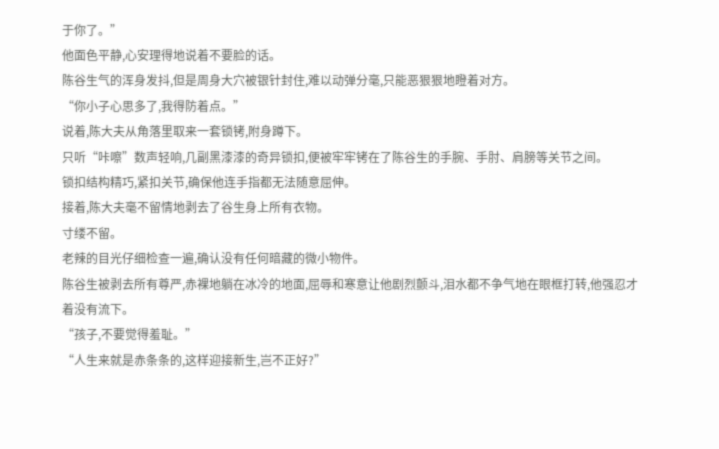于你了。”
他面色平静,心安理得地说着不要脸的话。
陈谷生气的浑身发抖,但是周身大穴被银针封住,难以动弹分毫,只能恶狠狠地瞪着对方。
“你小子心思多了,我得防着点。”
说着,陈大夫从角落里取来一套锁铐,附身蹲下。
只听“咔嚓”数声轻响,几副黑漆漆的奇异锁扣,便被牢牢铐在了陈谷生的手腕、手肘、肩膀等关节之间。
锁扣结构精巧,紧扣关节,确保他连手指都无法随意屈伸。
接着,陈大夫毫不留情地剥去了谷生身上所有衣物。
寸缕不留。
老辣的目光仔细检查一遍,确认没有任何暗藏的微小物件。
陈谷生被剥去所有尊严,赤裸地躺在冰冷的地面,屈辱和寒意让他剧烈颤斗,泪水都不争气地在眼框打转,他强忍才着没有流下。
“孩子,不要觉得羞耻。”
“人生来就是赤条条的,这样迎接新生,岂不正好?”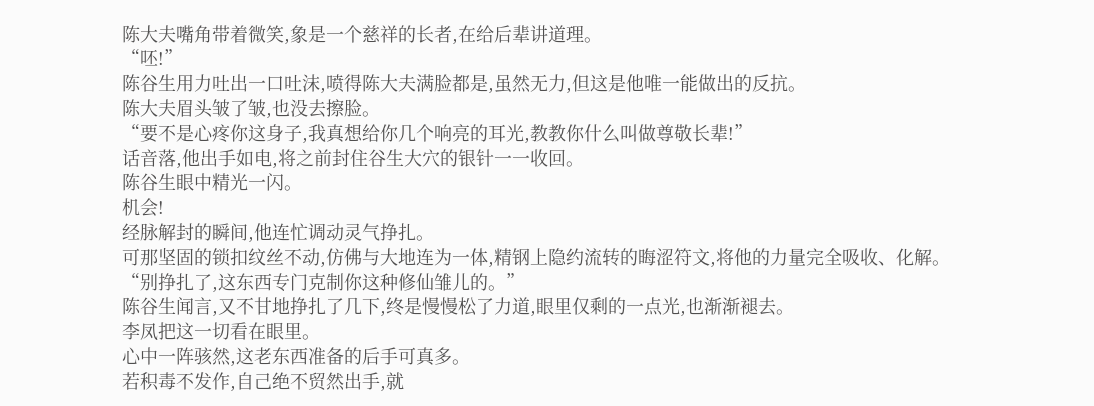陈大夫嘴角带着微笑,象是一个慈祥的长者,在给后辈讲道理。
“呸!”
陈谷生用力吐出一口吐沫,喷得陈大夫满脸都是,虽然无力,但这是他唯一能做出的反抗。
陈大夫眉头皱了皱,也没去擦脸。
“要不是心疼你这身子,我真想给你几个响亮的耳光,教教你什么叫做尊敬长辈!”
话音落,他出手如电,将之前封住谷生大穴的银针一一收回。
陈谷生眼中精光一闪。
机会!
经脉解封的瞬间,他连忙调动灵气挣扎。
可那坚固的锁扣纹丝不动,仿佛与大地连为一体,精钢上隐约流转的晦涩符文,将他的力量完全吸收、化解。
“别挣扎了,这东西专门克制你这种修仙雏儿的。”
陈谷生闻言,又不甘地挣扎了几下,终是慢慢松了力道,眼里仅剩的一点光,也渐渐褪去。
李凤把这一切看在眼里。
心中一阵骇然,这老东西准备的后手可真多。
若积毒不发作,自己绝不贸然出手,就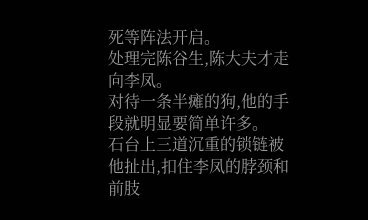死等阵法开启。
处理完陈谷生,陈大夫才走向李凤。
对待一条半瘫的狗,他的手段就明显要简单许多。
石台上三道沉重的锁链被他扯出,扣住李凤的脖颈和前肢